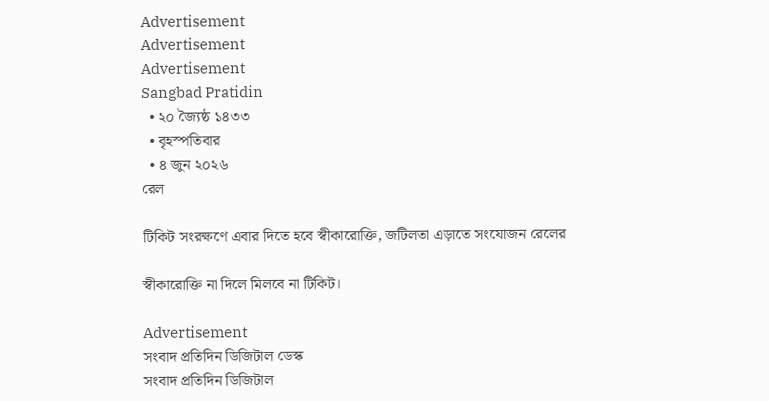Advertisement
Advertisement
Advertisement
Sangbad Pratidin
  • ২০ জ্যৈষ্ঠ ১৪৩৩
  • বৃহস্পতিবার
  • ৪ জুন ২০২৬
রেল

টিকিট সংরক্ষণে এবার দিতে হবে স্বীকারোক্তি, জটিলতা এড়াতে সংযোজন রেলের

স্বীকারোক্তি না দিলে মিলবে না টিকিট।

Advertisement
সংবাদ প্রতিদিন ডিজিটাল ডেস্ক
সংবাদ প্রতিদিন ডিজিটাল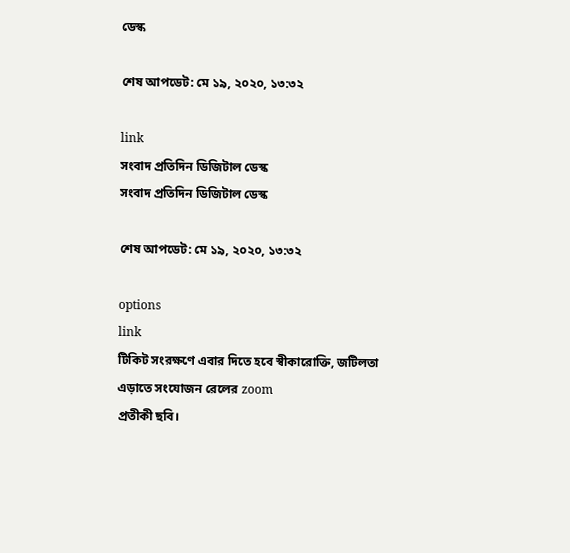ডেস্ক

শেষ আপডেট: মে ১৯, ২০২০, ১৩:৩২

link
সংবাদ প্রতিদিন ডিজিটাল ডেস্ক
সংবাদ প্রতিদিন ডিজিটাল ডেস্ক

শেষ আপডেট: মে ১৯, ২০২০, ১৩:৩২

options
link
টিকিট সংরক্ষণে এবার দিতে হবে স্বীকারোক্তি, জটিলতা এড়াতে সংযোজন রেলের zoom
প্রতীকী ছবি।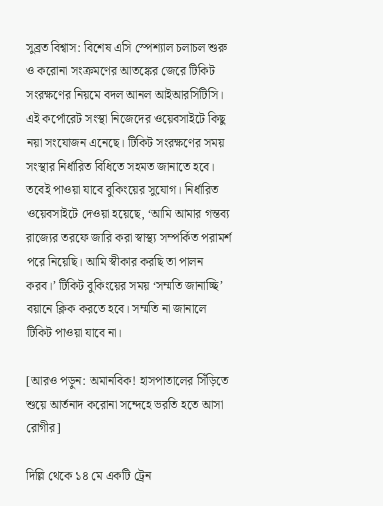সুব্রত বিশ্বাস: বিশেষ এসি স্পেশ্যাল চলাচল শুরু ও করোনা সংক্রমণের আতঙ্কের জেরে টিকিট সংরক্ষণের নিয়মে বদল আনল আইআরসিটিসি। এই কর্পোরেট সংস্থা নিজেদের ওয়েবসাইটে কিছু নয়া সংযোজন এনেছে। টিকিট সংরক্ষণের সময় সংস্থার নির্ধারিত বিধিতে সহমত জানাতে হবে। তবেই পাওয়া যাবে বুকিংয়ের সুযোগ। নির্ধারিত ওয়েবসাইটে দেওয়া হয়েছে, ‘আমি আমার গন্তব্য রাজ্যের তরফে জারি করা স্বাস্থ্য সম্পর্কিত পরামর্শ পরে নিয়েছি। আমি স্বীকার করছি তা পালন করব।’ টিকিট বুকিংয়ের সময় ‘সম্মতি জানাচ্ছি’ বয়ানে ক্লিক করতে হবে। সম্মতি না জানালে টিকিট পাওয়া যাবে না।

[আরও পড়ুন: অমানবিক! হাসপাতালের সিঁড়িতে শুয়ে আর্তনাদ করোনা সন্দেহে ভরতি হতে আসা রোগীর]

দিল্লি থেকে ১৪ মে একটি ট্রেন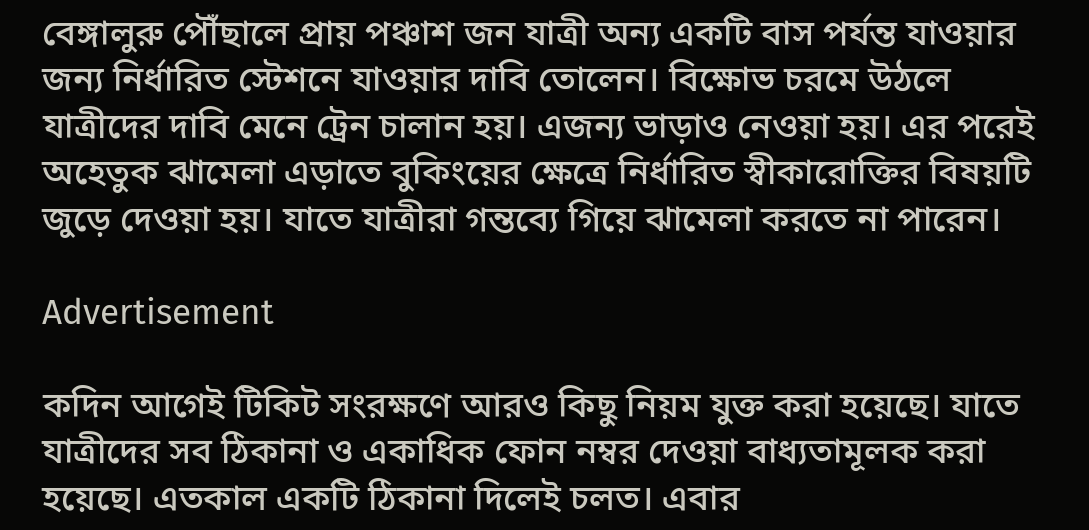বেঙ্গালুরু পৌঁছালে প্রায় পঞ্চাশ জন যাত্রী অন্য একটি বাস পর্যন্ত যাওয়ার জন্য নির্ধারিত স্টেশনে যাওয়ার দাবি তোলেন। বিক্ষোভ চরমে উঠলে যাত্রীদের দাবি মেনে ট্রেন চালান হয়। এজন্য ভাড়াও নেওয়া হয়। এর পরেই অহেতুক ঝামেলা এড়াতে বুকিংয়ের ক্ষেত্রে নির্ধারিত স্বীকারোক্তির বিষয়টি জুড়ে দেওয়া হয়। যাতে যাত্রীরা গন্তব্যে গিয়ে ঝামেলা করতে না পারেন।

Advertisement

কদিন আগেই টিকিট সংরক্ষণে আরও কিছু নিয়ম যুক্ত করা হয়েছে। যাতে যাত্রীদের সব ঠিকানা ও একাধিক ফোন নম্বর দেওয়া বাধ্যতামূলক করা হয়েছে। এতকাল একটি ঠিকানা দিলেই চলত। এবার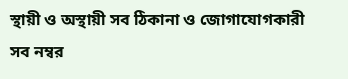স্থায়ী ও অস্থায়ী সব ঠিকানা ও জোগাযোগকারী সব নম্বর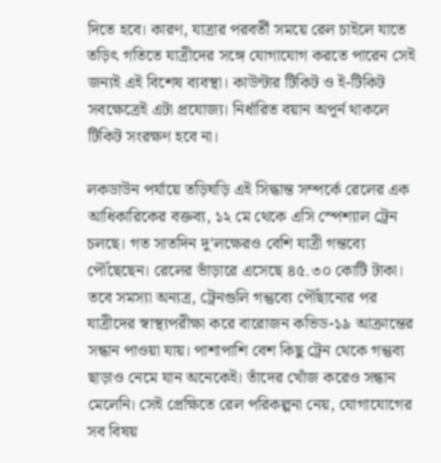দিতে হবে। কারণ, যাত্রার পরবর্তী সময়ে রেল চাইলে যাতে তড়িৎ গতিতে যাত্রীদের সঙ্গে যোগাযোগ করতে পারেন সেই জন্যই এই বিশেষ ব্যবস্থা। কাউন্টার টিকিট ও ই-টিকিট সবক্ষেত্রেই এটা প্রযোজ্য। নির্ধারিত বয়ান অপূর্ন থাকলে টিকিট সংরক্ষণ হবে না।

লকডাউন পর্যায়ে তড়িঘড়ি এই সিদ্ধান্ত সম্পর্কে রেলের এক আধিকারিকের বক্তব্য, ১২ মে থেকে এসি স্পেশ্যাল ট্রেন চলছে। গত সাতদিন দু’লক্ষেরও বেশি যাত্রী গন্তব্যে পৌঁছেছেন। রেলের ভাঁড়ারে এসেছে ৪৫.৩০ কোটি টাকা। তবে সমস্যা অন্যত্র, ট্রেনগুলি গন্তুব্যে পৌঁছানোর পর যাত্রীদের স্বাস্থ্যপরীক্ষা করে বারোজন কভিড-১৯ আক্রান্তের সন্ধান পাওয়া যায়। পাশাপাশি বেশ কিছু ট্রেন থেকে গন্তুব্য ছাড়াও নেমে যান অনেকেই। তাঁদের খোঁজ করেও সন্ধান মেলেনি। সেই প্রেক্ষিতে রেল পরিকল্পনা নেয়, যোগাযোগের সব বিষয়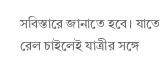সবিস্তারে জানাতে হবে। যাতে রেল চাইলেই যাত্রীর সঙ্গে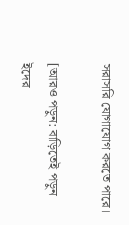সরাসরি যোগাযোগ করতে পারে।

[আরও পড়ুন: বাড়িতেই পড়ুন ইদের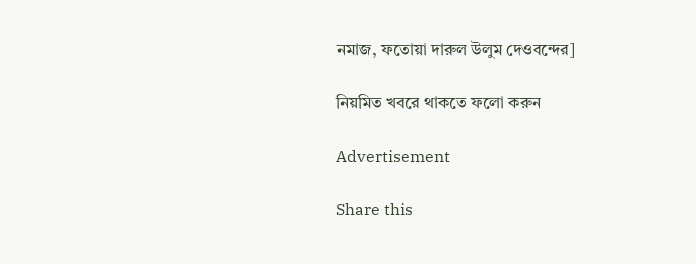নমাজ, ফতোয়া দারুল উলুম দেওবন্দের]

নিয়মিত খবরে থাকতে ফলো করুন

Advertisement

Share this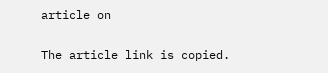article on

The article link is copied.